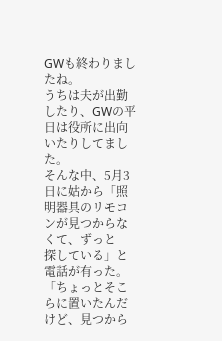GWも終わりましたね。
うちは夫が出勤したり、GWの平日は役所に出向いたりしてました。
そんな中、5月3日に姑から「照明器具のリモコンが見つからなくて、ずっと
探している」と電話が有った。
「ちょっとそこらに置いたんだけど、見つから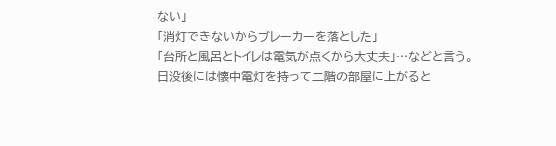ない」
「消灯できないからブレーカーを落とした」
「台所と風呂とトイレは電気が点くから大丈夫」…などと言う。
日没後には懐中電灯を持って二階の部屋に上がると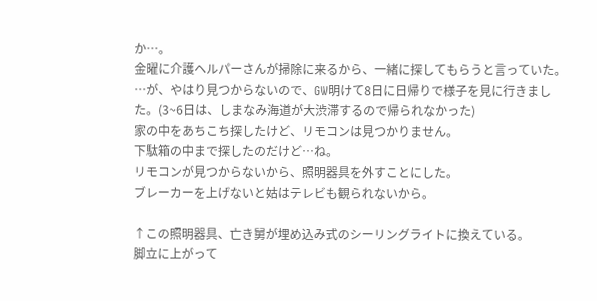か…。
金曜に介護ヘルパーさんが掃除に来るから、一緒に探してもらうと言っていた。
…が、やはり見つからないので、GW明けて8日に日帰りで様子を見に行きまし
た。(3~6日は、しまなみ海道が大渋滞するので帰られなかった)
家の中をあちこち探したけど、リモコンは見つかりません。
下駄箱の中まで探したのだけど…ね。
リモコンが見つからないから、照明器具を外すことにした。
ブレーカーを上げないと姑はテレビも観られないから。

↑この照明器具、亡き舅が埋め込み式のシーリングライトに換えている。
脚立に上がって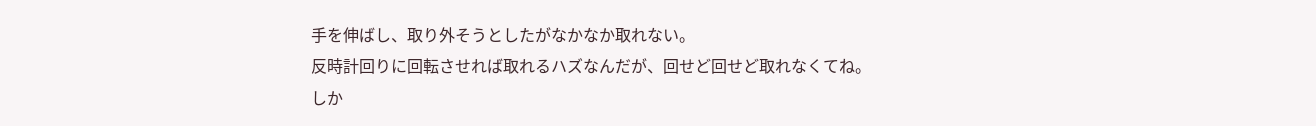手を伸ばし、取り外そうとしたがなかなか取れない。
反時計回りに回転させれば取れるハズなんだが、回せど回せど取れなくてね。
しか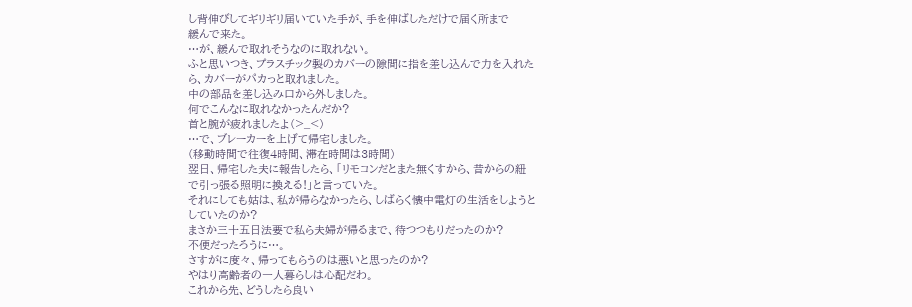し背伸びしてギリギリ届いていた手が、手を伸ばしただけで届く所まで
緩んで来た。
…が、緩んで取れそうなのに取れない。
ふと思いつき、プラスチック製のカバーの隙間に指を差し込んで力を入れた
ら、カバーがパカっと取れました。
中の部品を差し込み口から外しました。
何でこんなに取れなかったんだか?
首と腕が疲れましたよ(>_<)
…で、ブレーカーを上げて帰宅しました。
(移動時間で往復4時間、滞在時間は3時間)
翌日、帰宅した夫に報告したら、「リモコンだとまた無くすから、昔からの紐
で引っ張る照明に換える!」と言っていた。
それにしても姑は、私が帰らなかったら、しばらく懐中電灯の生活をしようと
していたのか?
まさか三十五日法要で私ら夫婦が帰るまで、待つつもりだったのか?
不便だったろうに…。
さすがに度々、帰ってもらうのは悪いと思ったのか?
やはり高齢者の一人暮らしは心配だわ。
これから先、どうしたら良い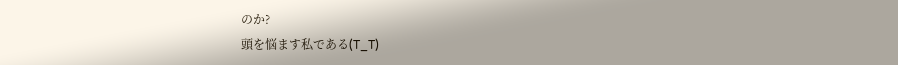のか?
頭を悩ます私である(T_T)